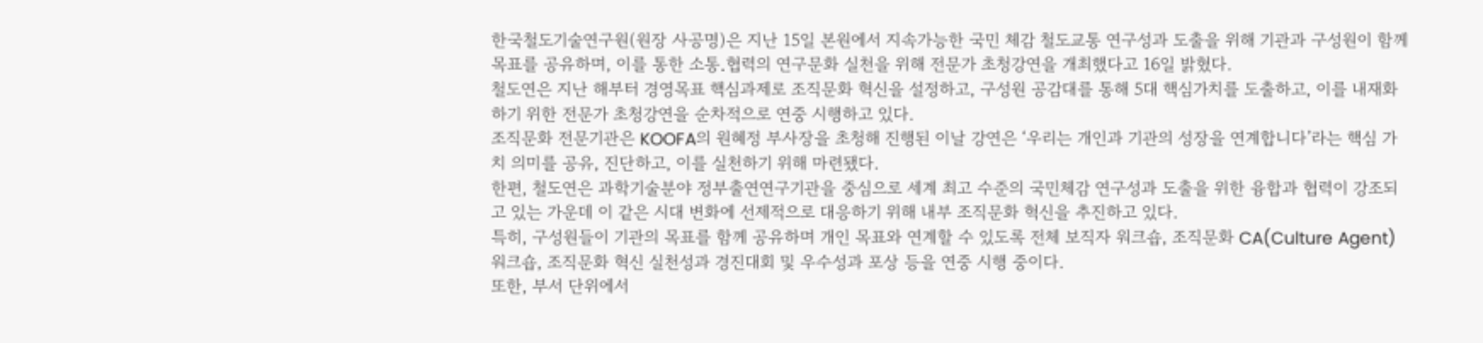한국철도기술연구원(원장 사공명)은 지난 15일 본원에서 지속가능한 국민 체감 철도교통 연구성과 도출을 위해 기관과 구성원이 함께 목표를 공유하며, 이를 통한 소통․협력의 연구문화 실천을 위해 전문가 초청강연을 개최했다고 16일 밝혔다.
철도연은 지난 해부터 경영목표 핵심과제로 조직문화 혁신을 설정하고, 구성원 공감대를 통해 5대 핵심가치를 도출하고, 이를 내재화하기 위한 전문가 초청강연을 순차적으로 연중 시행하고 있다.
조직문화 전문기관은 KOOFA의 원혜정 부사장을 초청해 진행된 이날 강연은 ‘우리는 개인과 기관의 성장을 연계합니다’라는 핵심 가치 의미를 공유, 진단하고, 이를 실천하기 위해 마련됐다.
한편, 철도연은 과학기술분야 정부출연연구기관을 중심으로 세계 최고 수준의 국민체감 연구성과 도출을 위한 융합과 협력이 강조되고 있는 가운데 이 같은 시대 변화에 선제적으로 대응하기 위해 내부 조직문화 혁신을 추진하고 있다.
특히, 구성원들이 기관의 목표를 함께 공유하며 개인 목표와 연계할 수 있도록 전체 보직자 워크숍, 조직문화 CA(Culture Agent) 워크숍, 조직문화 혁신 실천성과 경진대회 및 우수성과 포상 등을 연중 시행 중이다.
또한, 부서 단위에서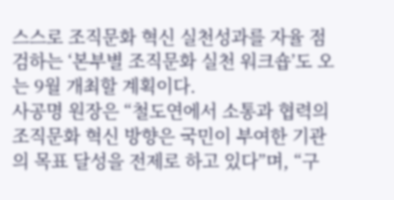스스로 조직문화 혁신 실천성과를 자율 점검하는 ‘본부별 조직문화 실천 워크숍’도 오는 9월 개최할 계획이다.
사공명 원장은 “철도연에서 소통과 협력의 조직문화 혁신 방향은 국민이 부여한 기관의 목표 달성을 전제로 하고 있다”며, “구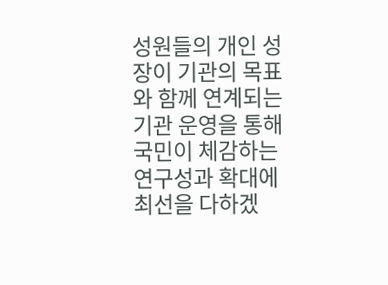성원들의 개인 성장이 기관의 목표와 함께 연계되는 기관 운영을 통해 국민이 체감하는 연구성과 확대에 최선을 다하겠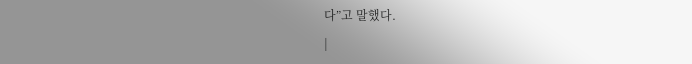다”고 말했다.
|